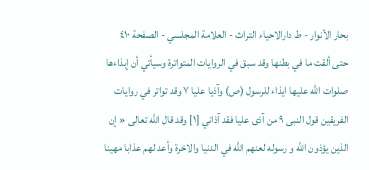بحار الأنوار - ط دارالاحیاء التراث - العلامة المجلسي - الصفحة ٤١٠
حتى ألقت ما في بطنها وقد سبق في الروايات المتواترة وسيأتي أن إبذاءها صلوات الله عليها ايذاء للرسول (ص) وآذيا عليا ٧ وقد تواتر في روايات الفريقين قول النبى ٩ من آذى عليا فقد آذاني [١] وقد قال الله تعالى « إن الذين يؤذون الله و رسوله لعنهم الله في الدنيا والاخرة وأعد لهم عذابا مهينا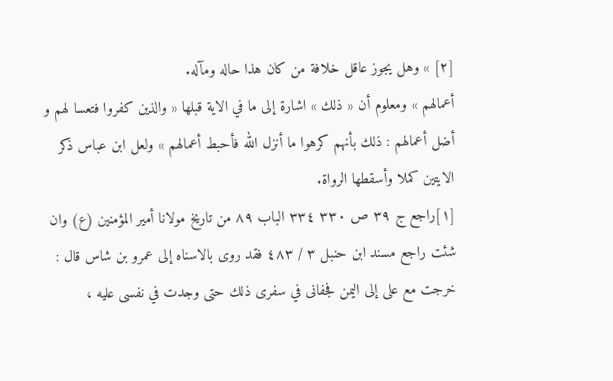[٢] » وهل يجوز عاقل خلافة من كان هذا حاله ومآله.
أعمالهم » ومعلوم أن « ذلك » اشارة إلى ما في الاية قبلها « والذين كفروا فتعسا لهم و أضل أعمالهم : ذلك بأنهم كرهوا ما أنزل الله فأحبط أعمالهم » ولعل ابن عباس ذكر الايتين كملا وأسقطها الرواة.
[١]راجع ج ٣٩ ص ٣٣٠ ٣٣٤ الباب ٨٩ من تاريخ مولانا أمير المؤمنين (ع) وان شئت راجع مسند ابن حنبل ٣ / ٤٨٣ فقد روى بالاسناه إلى عمرو بن شاس قال : خرجت مع على إلى اليمن فجفانى في سفرى ذلك حتى وجدت في نفسى عليه ،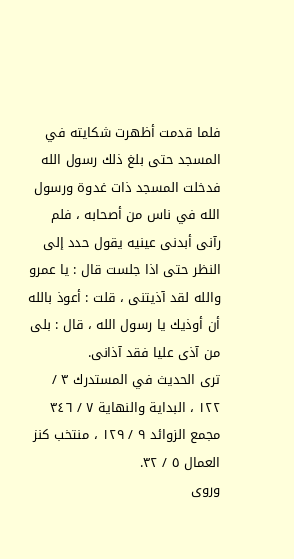فلما قدمت أظهرت شكايته في المسجد حتى بلغ ذلك رسول الله فدخلت المسجد ذات غدوة ورسول الله في ناس من أصحابه ، فلم رآنى أبدنى عينيه يقول حدد إلى النظر حتى اذا جلست قال : يا عمرو والله لقد آذيتنى ، قلت : أعوذ بالله أن أوذيك يا رسول الله ، قال : بلى من آذى عليا فقد آذانى.
ترى الحديث في المستدرك ٣ / ١٢٢ ، البداية والنهاية ٧ / ٣٤٦ مجمع الزوائد ٩ / ١٢٩ ، منتخب كنز العمال ٥ / ٣٢.
وروى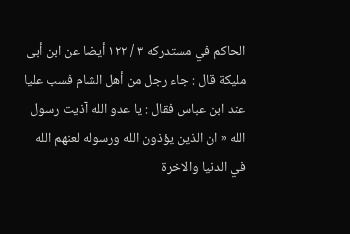الحاكم في مستدركه ٣ / ١٢٢ أيضا عن ابن أبى مليكة قال : جاء رجل من أهل الشام فسب عليا عند ابن عباس فقال : يا عدو الله آذيت رسول الله « ان الذين يؤذون الله ورسوله لعنهم الله في الدنيا والاخرة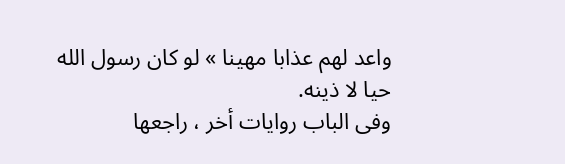واعد لهم عذابا مهينا » لو كان رسول الله حيا لا ذينه.
وفى الباب روايات أخر ، راجعها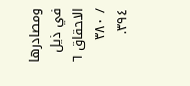ومصادرها في ذيل الاحقاق ٦ / ٣٨٠ ٣٩٤.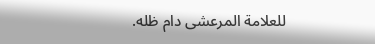للعلامة المرعشى دام ظله.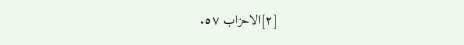[٢]الاحزاب ٥٧.